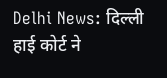Delhi News: दिल्ली हाई कोर्ट ने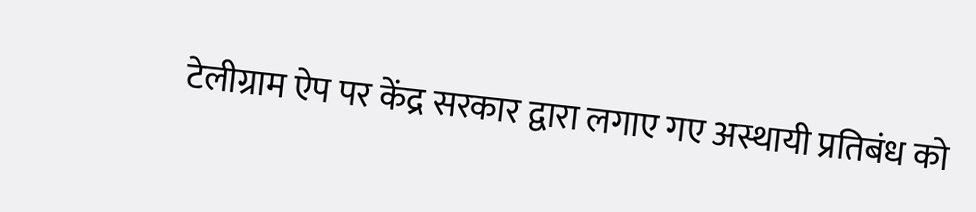टेलीग्राम ऐप पर केंद्र सरकार द्वारा लगाए गए अस्थायी प्रतिबंध को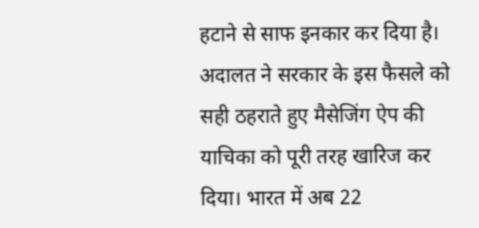हटाने से साफ इनकार कर दिया है। अदालत ने सरकार के इस फैसले को सही ठहराते हुए मैसेजिंग ऐप की याचिका को पूरी तरह खारिज कर दिया। भारत में अब 22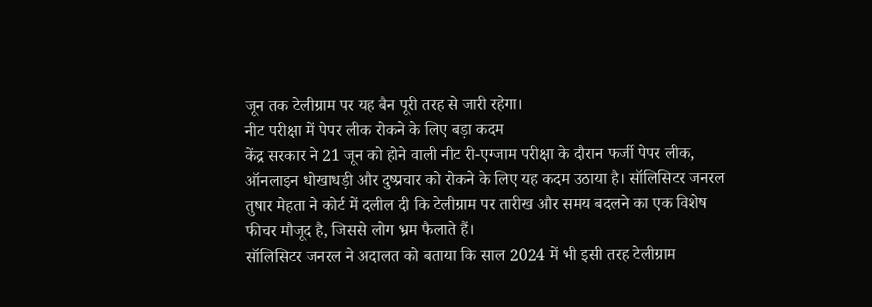जून तक टेलीग्राम पर यह बैन पूरी तरह से जारी रहेगा।
नीट परीक्षा में पेपर लीक रोकने के लिए बड़ा कदम
केंद्र सरकार ने 21 जून को होने वाली नीट री-एग्जाम परीक्षा के दौरान फर्जी पेपर लीक, ऑनलाइन धोखाधड़ी और दुष्प्रचार को रोकने के लिए यह कदम उठाया है। सॉलिसिटर जनरल तुषार मेहता ने कोर्ट में दलील दी कि टेलीग्राम पर तारीख और समय बदलने का एक विशेष फीचर मौजूद है, जिससे लोग भ्रम फैलाते हैं।
सॉलिसिटर जनरल ने अदालत को बताया कि साल 2024 में भी इसी तरह टेलीग्राम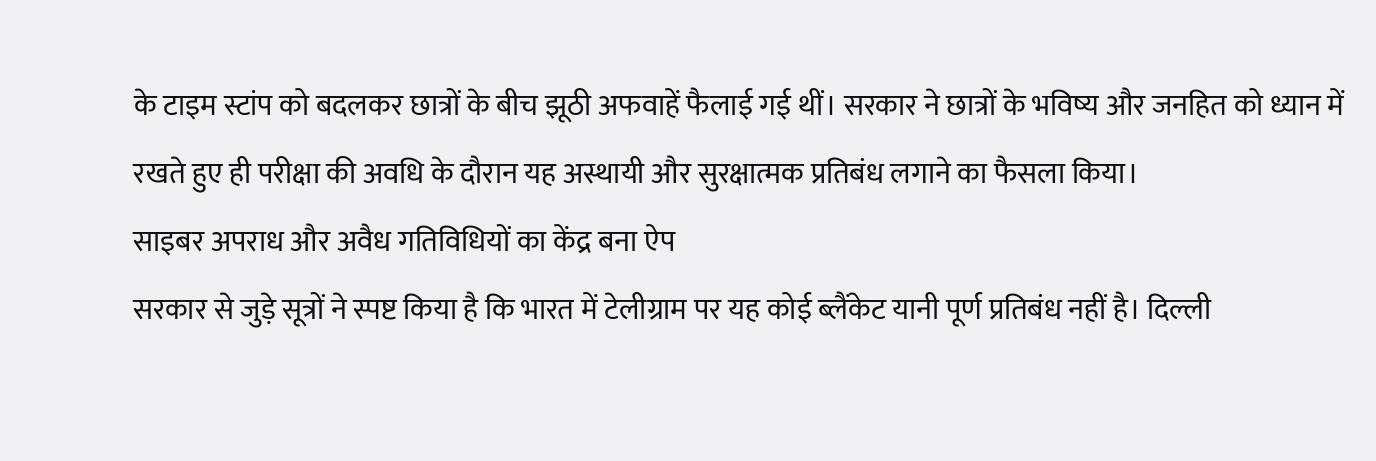के टाइम स्टांप को बदलकर छात्रों के बीच झूठी अफवाहें फैलाई गई थीं। सरकार ने छात्रों के भविष्य और जनहित को ध्यान में रखते हुए ही परीक्षा की अवधि के दौरान यह अस्थायी और सुरक्षात्मक प्रतिबंध लगाने का फैसला किया।
साइबर अपराध और अवैध गतिविधियों का केंद्र बना ऐप
सरकार से जुड़े सूत्रों ने स्पष्ट किया है कि भारत में टेलीग्राम पर यह कोई ब्लैंकेट यानी पूर्ण प्रतिबंध नहीं है। दिल्ली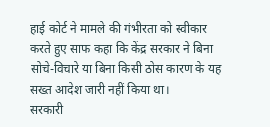हाई कोर्ट ने मामले की गंभीरता को स्वीकार करते हुए साफ कहा कि केंद्र सरकार ने बिना सोचे-विचारे या बिना किसी ठोस कारण के यह सख्त आदेश जारी नहीं किया था।
सरकारी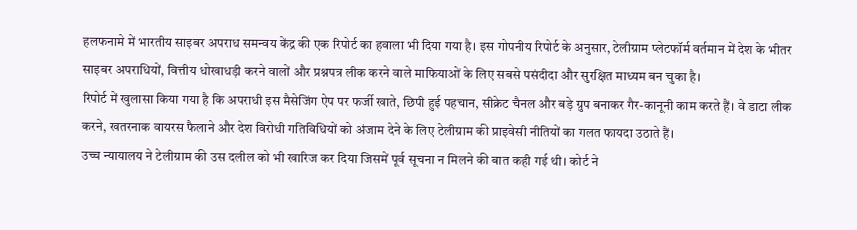हलफनामे में भारतीय साइबर अपराध समन्वय केंद्र की एक रिपोर्ट का हवाला भी दिया गया है। इस गोपनीय रिपोर्ट के अनुसार, टेलीग्राम प्लेटफॉर्म वर्तमान में देश के भीतर साइबर अपराधियों, वित्तीय धोखाधड़ी करने वालों और प्रश्नपत्र लीक करने वाले माफियाओं के लिए सबसे पसंदीदा और सुरक्षित माध्यम बन चुका है।
रिपोर्ट में खुलासा किया गया है कि अपराधी इस मैसेजिंग ऐप पर फर्जी खाते, छिपी हुई पहचान, सीक्रेट चैनल और बड़े ग्रुप बनाकर गैर-कानूनी काम करते हैं। वे डाटा लीक करने, खतरनाक वायरस फैलाने और देश विरोधी गतिविधियों को अंजाम देने के लिए टेलीग्राम की प्राइवेसी नीतियों का गलत फायदा उठाते हैं।
उच्च न्यायालय ने टेलीग्राम की उस दलील को भी खारिज कर दिया जिसमें पूर्व सूचना न मिलने की बात कही गई थी। कोर्ट ने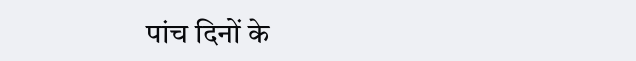पांच दिनों के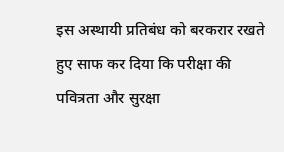इस अस्थायी प्रतिबंध को बरकरार रखते हुए साफ कर दिया कि परीक्षा की पवित्रता और सुरक्षा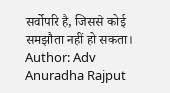सर्वोपरि है, जिससे कोई समझौता नहीं हो सकता।
Author: Adv Anuradha Rajput